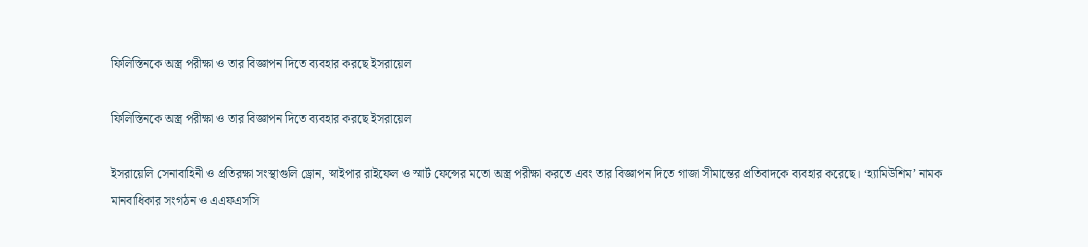ফিলিস্তিনকে অস্ত্র পরীক্ষা ও তার বিজ্ঞাপন দিতে ব্যবহার করছে ইসরায়েল

ফিলিস্তিনকে অস্ত্র পরীক্ষা ও তার বিজ্ঞাপন দিতে ব্যবহার করছে ইসরায়েল

ইসরায়েলি সেনাবাহিনী ও প্রতিরক্ষা সংস্থাগুলি ড্রোন, স্নাইপার রাইফেল ও স্মার্ট ফেন্সের মতো অস্ত্র পরীক্ষা করতে এবং তার বিজ্ঞাপন দিতে গাজা সীমান্তের প্রতিবাদকে ব্যবহার করেছে। ‘হ্যামিউশিম’ নামক মানবাধিকার সংগঠন ও এএফএসসি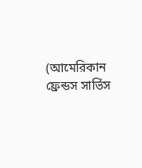(আমেরিকান ফ্রেন্ডস সার্ভিস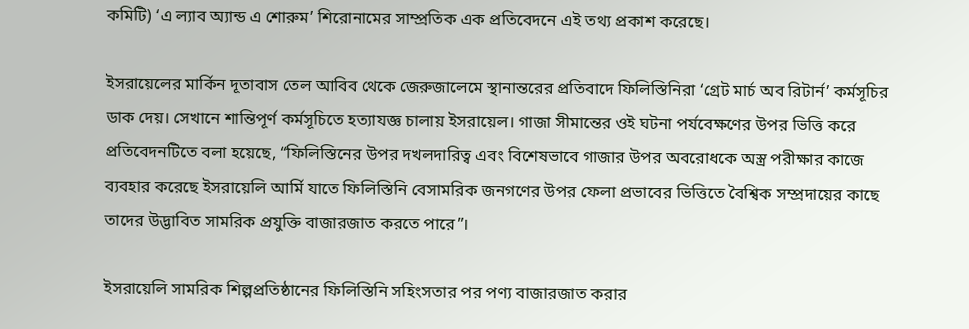কমিটি) ‘এ ল্যাব অ্যান্ড এ শোরুম’ শিরোনামের সাম্প্রতিক এক প্রতিবেদনে এই তথ্য প্রকাশ করেছে।

ইসরায়েলের মার্কিন দূতাবাস তেল আবিব থেকে জেরুজালেমে স্থানান্তরের প্রতিবাদে ফিলিস্তিনিরা ‘গ্রেট মার্চ অব রিটার্ন’ কর্মসূচির ডাক দেয়। সেখানে শান্তিপূর্ণ কর্মসূচিতে হত্যাযজ্ঞ চালায় ইসরায়েল। গাজা সীমান্তের ওই ঘটনা পর্যবেক্ষণের উপর ভিত্তি করে প্রতিবেদনটিতে বলা হয়েছে, “ফিলিস্তিনের উপর দখলদারিত্ব এবং বিশেষভাবে গাজার উপর অবরোধকে অস্ত্র পরীক্ষার কাজে ব্যবহার করেছে ইসরায়েলি আর্মি যাতে ফিলিস্তিনি বেসামরিক জনগণের উপর ফেলা প্রভাবের ভিত্তিতে বৈশ্বিক সম্প্রদায়ের কাছে তাদের উদ্ভাবিত সামরিক প্রযুক্তি বাজারজাত করতে পারে”।

ইসরায়েলি সামরিক শিল্পপ্রতিষ্ঠানের ফিলিস্তিনি সহিংসতার পর পণ্য বাজারজাত করার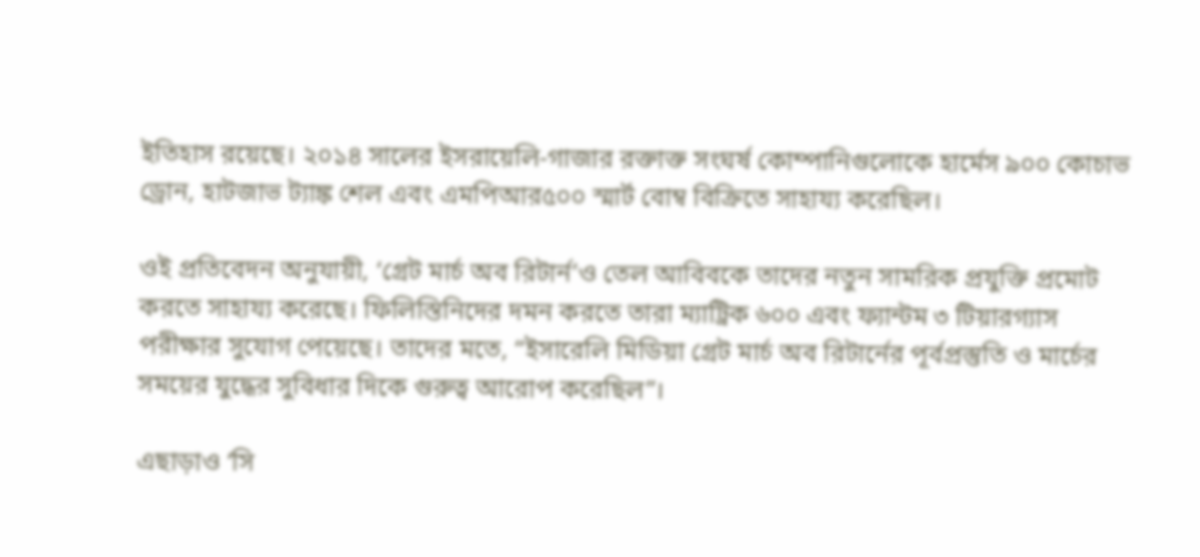ইতিহাস রয়েছে। ২০১৪ সালের ইসরায়েলি-গাজার রক্তাক্ত সংঘর্ষ কোম্পানিগুলোকে হার্মেস ৯০০ কোচাভ ড্রোন, হাটজাভ ট্যাঙ্ক শেল এবং এমপিআর৫০০ স্মার্ট বোম্ব বিক্রিতে সাহায্য করেছিল।

ওই প্রতিবেদন অনুযায়ী, ‘গ্রেট মার্চ অব রিটার্ন’ও তেল আবিবকে তাদের নতুন সামরিক প্রযুক্তি প্রমোট করতে সাহায্য করেছে। ফিলিস্তিনিদের দমন করতে তারা ম্যাট্রিক ৬০০ এবং ফ্যান্টম ৩ টিয়ারগ্যাস পরীক্ষার সুযোগ পেয়েছে। তাদের মতে, “ইসারেলি মিডিয়া গ্রেট মার্চ অব রিটার্নের পূর্বপ্রস্তুতি ও মার্চের সময়ের যুদ্ধের সুবিধার দিকে গুরুত্ব আরোপ করেছিল”।

এছাড়াও ‘সি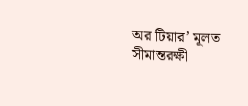অর টিয়ার’ মূলত সীমান্তরক্ষী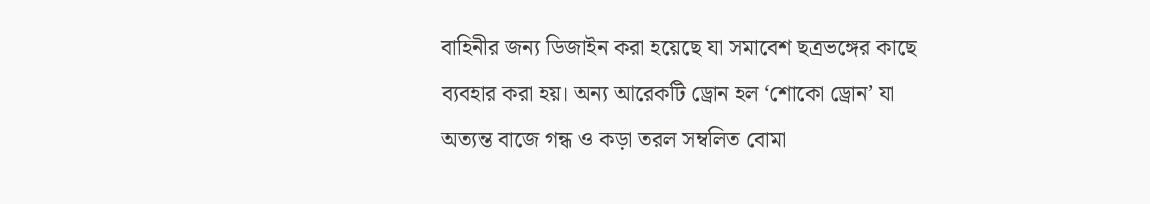বাহিনীর জন্য ডিজাইন করা হয়েছে যা সমাবেশ ছত্রভঙ্গের কাছে ব্যবহার করা হয়। অন্য আরেকটি ড্রোন হল ‘শোকো ড্রোন’ যা অত্যন্ত বাজে গন্ধ ও কড়া তরল সম্বলিত বোমা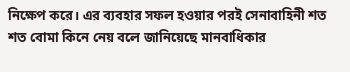নিক্ষেপ করে। এর ব্যবহার সফল হওয়ার পরই সেনাবাহিনী শত শত বোমা কিনে নেয় বলে জানিয়েছে মানবাধিকার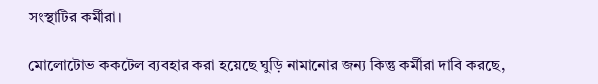সংস্থাটির কর্মীরা।

মোলোটোভ ককটেল ব্যবহার করা হয়েছে ঘুড়ি নামানোর জন্য কিন্তু কর্মীরা দাবি করছে,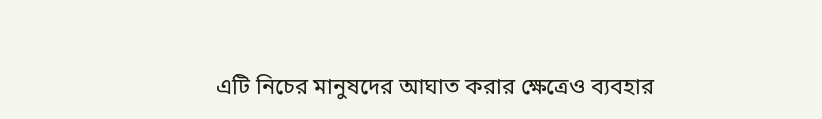এটি নিচের মানুষদের আঘাত করার ক্ষেত্রেও ব্যবহার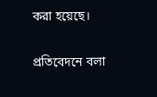করা হয়েছে।

প্রতিবেদনে বলা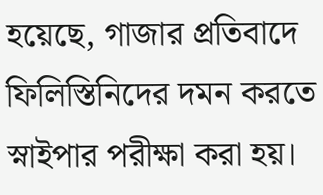হয়েছে, গাজার প্রতিবাদে ফিলিস্তিনিদের দমন করতে স্নাইপার পরীক্ষা করা হয়।